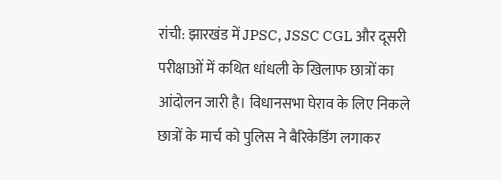रांची: झारखंड में JPSC, JSSC CGL और दूसरी परीक्षाओं में कथित धांधली के खिलाफ छात्रों का आंदोलन जारी है। विधानसभा घेराव के लिए निकले छात्रों के मार्च को पुलिस ने बैरिकेडिंग लगाकर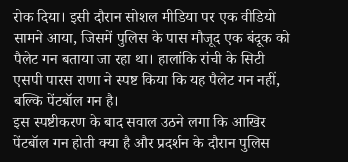रोक दिया। इसी दौरान सोशल मीडिया पर एक वीडियो सामने आया, जिसमें पुलिस के पास मौजूद एक बंदूक को पैलेट गन बताया जा रहा था। हालांकि रांची के सिटी एसपी पारस राणा ने स्पष्ट किया कि यह पैलेट गन नहीं, बल्कि पेंटबॉल गन है।
इस स्पष्टीकरण के बाद सवाल उठने लगा कि आखिर पेंटबॉल गन होती क्या है और प्रदर्शन के दौरान पुलिस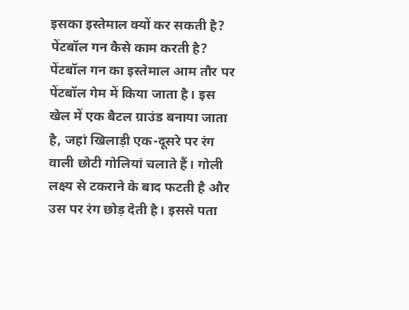इसका इस्तेमाल क्यों कर सकती है?
पेंटबॉल गन कैसे काम करती है?
पेंटबॉल गन का इस्तेमाल आम तौर पर पेंटबॉल गेम में किया जाता है। इस खेल में एक बैटल ग्राउंड बनाया जाता है, जहां खिलाड़ी एक-दूसरे पर रंग वाली छोटी गोलियां चलाते हैं। गोली लक्ष्य से टकराने के बाद फटती है और उस पर रंग छोड़ देती है। इससे पता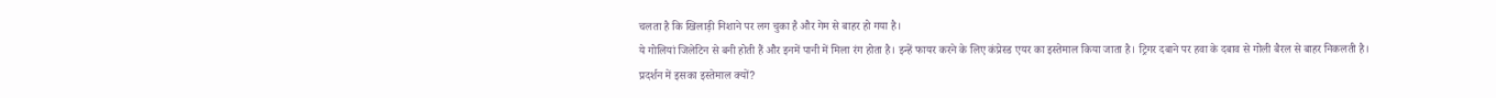चलता है कि खिलाड़ी निशाने पर लग चुका है और गेम से बाहर हो गया है।
ये गोलियां जिलेटिन से बनी होती हैं और इनमें पानी में मिला रंग होता है। इन्हें फायर करने के लिए कंप्रेस्ड एयर का इस्तेमाल किया जाता है। ट्रिगर दबाने पर हवा के दबाव से गोली बैरल से बाहर निकलती है।
प्रदर्शन में इसका इस्तेमाल क्यों?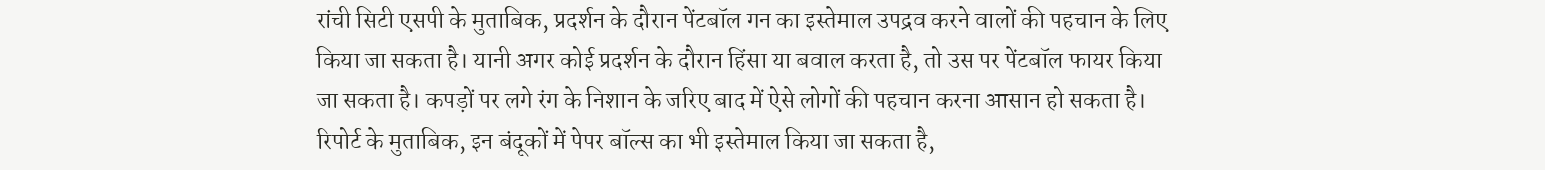रांची सिटी एसपी के मुताबिक, प्रदर्शन के दौरान पेंटबॉल गन का इस्तेमाल उपद्रव करने वालों की पहचान के लिए किया जा सकता है। यानी अगर कोई प्रदर्शन के दौरान हिंसा या बवाल करता है, तो उस पर पेंटबॉल फायर किया जा सकता है। कपड़ों पर लगे रंग के निशान के जरिए बाद में ऐसे लोगों की पहचान करना आसान हो सकता है।
रिपोर्ट के मुताबिक, इन बंदूकों में पेपर बॉल्स का भी इस्तेमाल किया जा सकता है,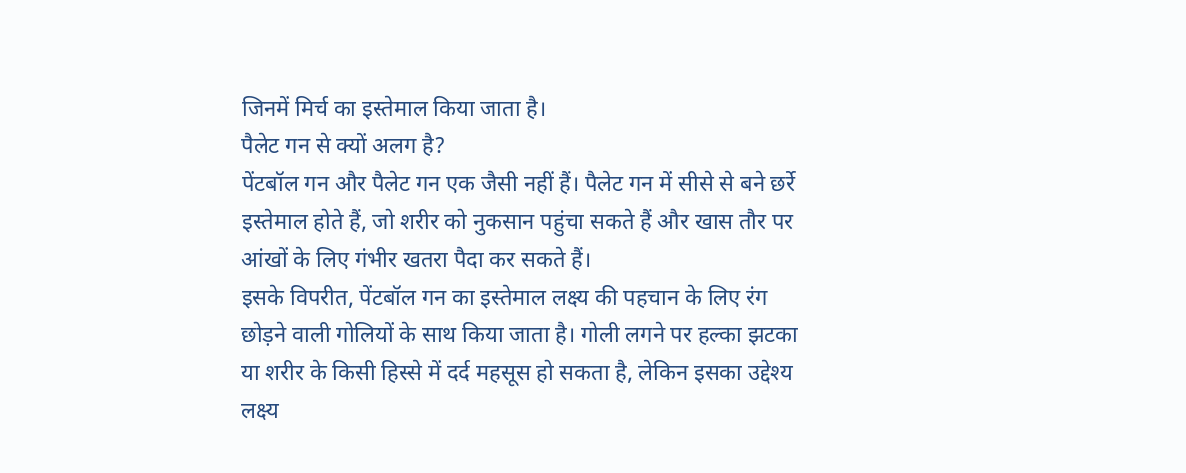जिनमें मिर्च का इस्तेमाल किया जाता है।
पैलेट गन से क्यों अलग है?
पेंटबॉल गन और पैलेट गन एक जैसी नहीं हैं। पैलेट गन में सीसे से बने छर्रे इस्तेमाल होते हैं, जो शरीर को नुकसान पहुंचा सकते हैं और खास तौर पर आंखों के लिए गंभीर खतरा पैदा कर सकते हैं।
इसके विपरीत, पेंटबॉल गन का इस्तेमाल लक्ष्य की पहचान के लिए रंग छोड़ने वाली गोलियों के साथ किया जाता है। गोली लगने पर हल्का झटका या शरीर के किसी हिस्से में दर्द महसूस हो सकता है, लेकिन इसका उद्देश्य लक्ष्य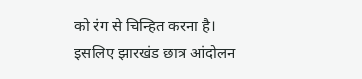को रंग से चिन्हित करना है।
इसलिए झारखंड छात्र आंदोलन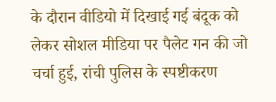के दौरान वीडियो में दिखाई गई बंदूक को लेकर सोशल मीडिया पर पैलेट गन की जो चर्चा हुई, रांची पुलिस के स्पष्टीकरण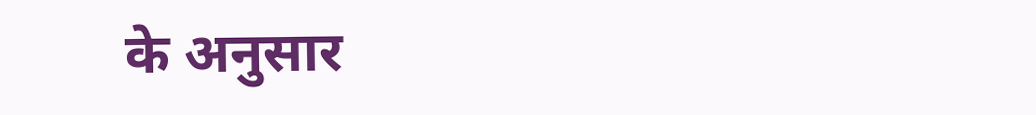के अनुसार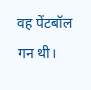वह पेंटबॉल गन थी।